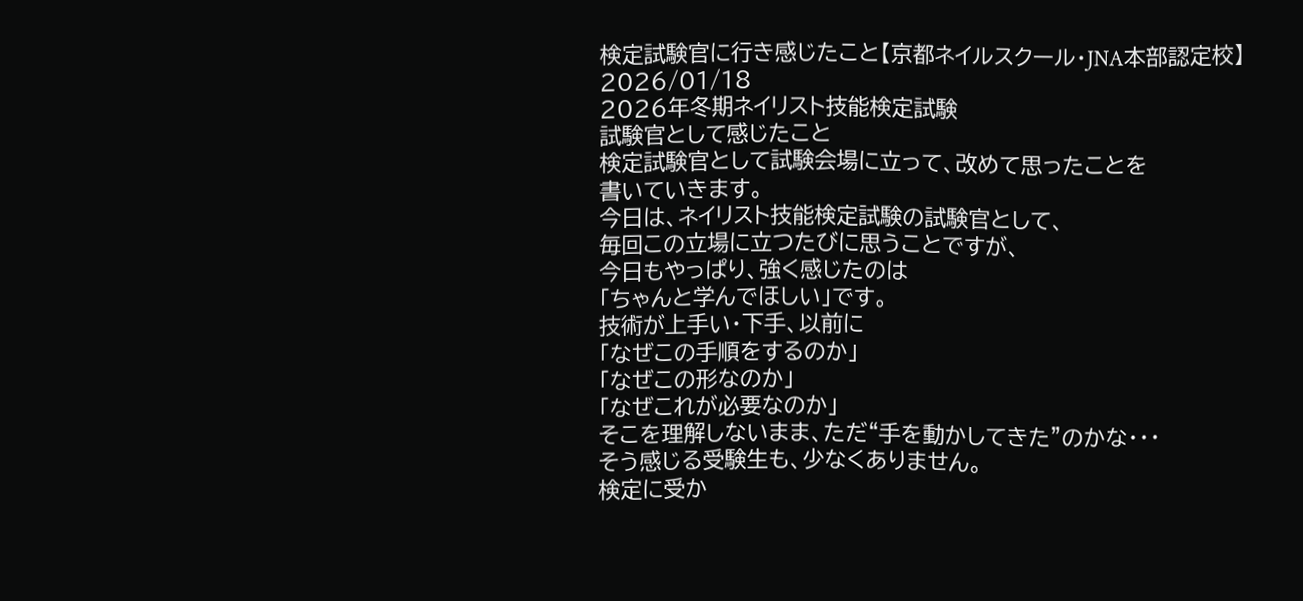検定試験官に行き感じたこと【京都ネイルスクール・JNA本部認定校】
2026/01/18
2026年冬期ネイリスト技能検定試験
試験官として感じたこと
検定試験官として試験会場に立って、改めて思ったことを
書いていきます。
今日は、ネイリスト技能検定試験の試験官として、
毎回この立場に立つたびに思うことですが、
今日もやっぱり、強く感じたのは
「ちゃんと学んでほしい」です。
技術が上手い・下手、以前に
「なぜこの手順をするのか」
「なぜこの形なのか」
「なぜこれが必要なのか」
そこを理解しないまま、ただ“手を動かしてきた”のかな・・・
そう感じる受験生も、少なくありません。
検定に受か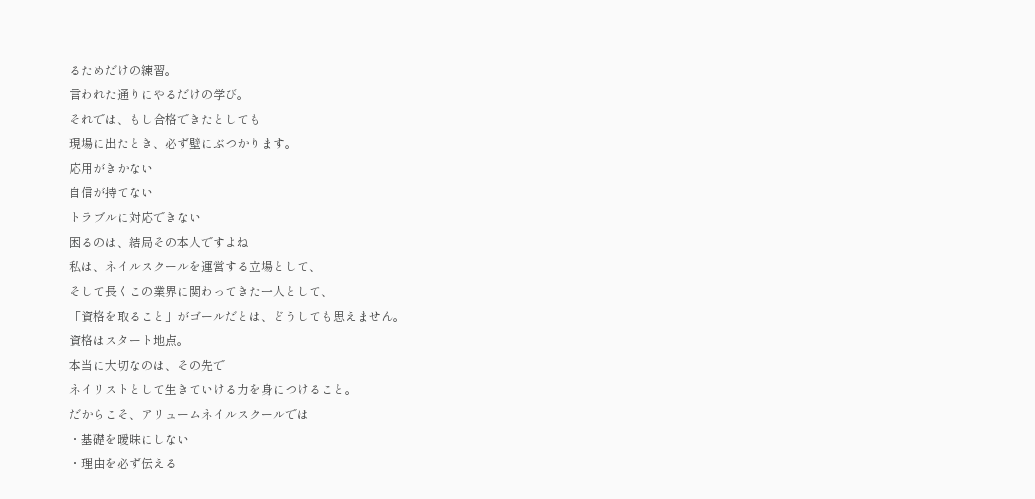るためだけの練習。
言われた通りにやるだけの学び。
それでは、もし合格できたとしても
現場に出たとき、必ず壁にぶつかります。
応用がきかない
自信が持てない
トラブルに対応できない
困るのは、結局その本人ですよね
私は、ネイルスクールを運営する立場として、
そして長くこの業界に関わってきた一人として、
「資格を取ること」がゴールだとは、どうしても思えません。
資格はスタート地点。
本当に大切なのは、その先で
ネイリストとして生きていける力を身につけること。
だからこそ、アリュームネイルスクールでは
・基礎を曖昧にしない
・理由を必ず伝える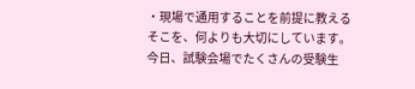・現場で通用することを前提に教える
そこを、何よりも大切にしています。
今日、試験会場でたくさんの受験生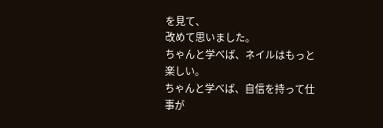を見て、
改めて思いました。
ちゃんと学べば、ネイルはもっと楽しい。
ちゃんと学べば、自信を持って仕事が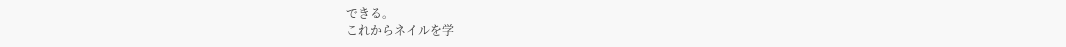できる。
これからネイルを学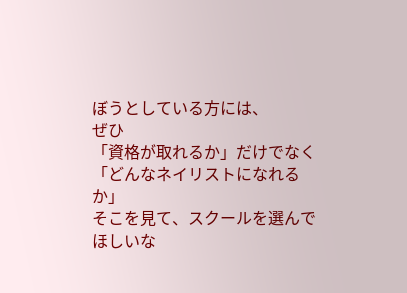ぼうとしている方には、
ぜひ
「資格が取れるか」だけでなく
「どんなネイリストになれるか」
そこを見て、スクールを選んでほしいな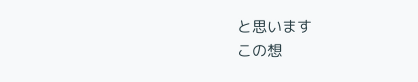と思います
この想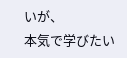いが、
本気で学びたい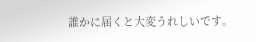誰かに届くと大変うれしいです。